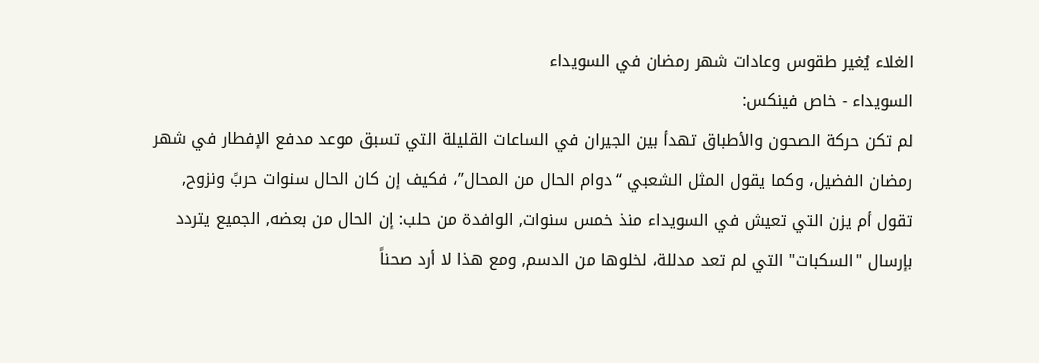الغلاء يُغير طقوس وعادات شهر رمضان في السويداء
السويداء - خاص فينكس:
لم تكن حركة الصحون والأطباق تهدأ بين الجيران في الساعات القليلة التي تسبق موعد مدفع الإفطار في شهر رمضان الفضيل، وكما يقول المثل الشعبي “دوام الحال من المحال”، فكيف إن كان الحال سنوات حربً ونزوح, تقول أم يزن التي تعيش في السويداء منذ خمس سنوات, الوافدة من حلب: إن الحال من بعضه, الجميع يتردد بإرسال "السكبات" التي لم تعد مدللة، لخلوها من الدسم, ومع هذا لا أرد صحناً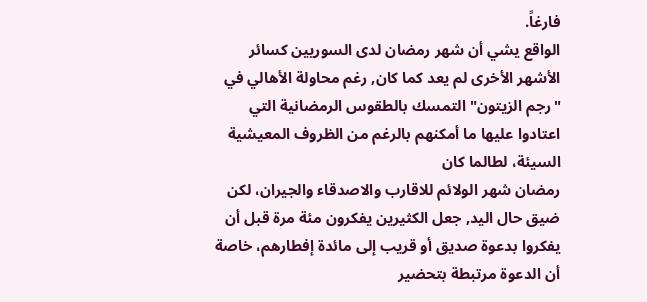فارغاً.
الواقع يشي أن شهر رمضان لدى السوريين كسائر الأشهر الأخرى لم يعد كما كان, رغم محاولة الأهالي في "رجم الزيتون" التمسك بالطقوس الرمضانية التي اعتادوا عليها ما أمكنهم بالرغم من الظروف المعيشية السيئة، لطالما كان
رمضان شهر الولائم للاقارب والاصدقاء والجيران، لكن ضيق حال اليد, جعل الكثيرين يفكرون مئة مرة قبل أن يفكروا بدعوة صديق أو قريب إلى مائدة إفطارهم، خاصة أن الدعوة مرتبطة بتحضير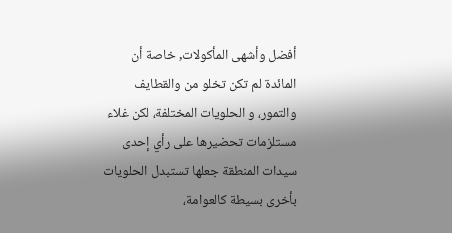أفضل وأشهى المأكولات, خاصة أن المائدة لم تكن تخلو من والقطايف والتمور، و الحلويات المختلفة، لكن غلاء مستلزمات تحضيرها على رأي إحدى سيدات المنطقة جعلها تستبدل الحلويات بأخرى بسيطة كالعوامة،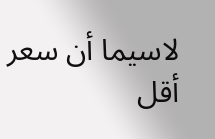لاسيما أن سعر أقل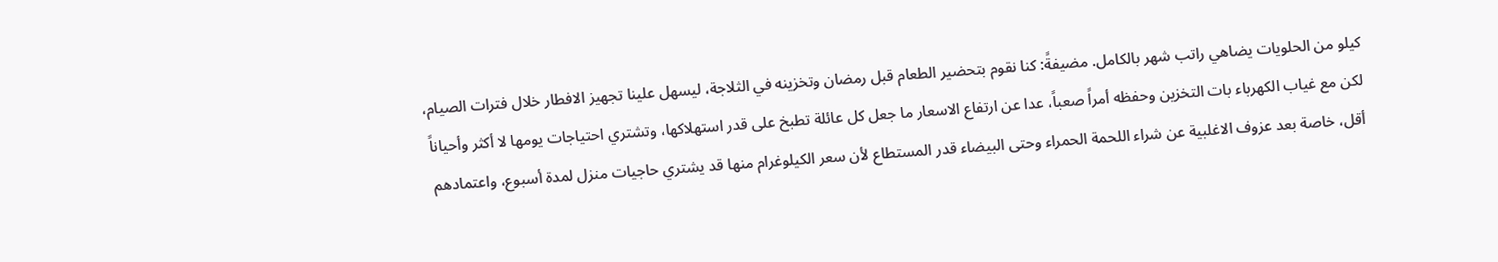كيلو من الحلويات يضاهي راتب شهر بالكامل. مضيفةً: كنا نقوم بتحضير الطعام قبل رمضان وتخزينه في الثلاجة، ليسهل علينا تجهيز الافطار خلال فترات الصيام، لكن مع غياب الكهرباء بات التخزين وحفظه أمراً صعباً، عدا عن ارتفاع الاسعار ما جعل كل عائلة تطبخ على قدر استهلاكها، وتشتري احتياجات يومها لا أكثر وأحياناً أقل، خاصة بعد عزوف الاغلبية عن شراء اللحمة الحمراء وحتى البيضاء قدر المستطاع لأن سعر الكيلوغرام منها قد يشتري حاجيات منزل لمدة أسبوع، واعتمادهم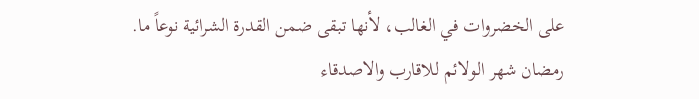على الخضروات في الغالب، لأنها تبقى ضمن القدرة الشرائية نوعاً ما.
رمضان شهر الولائم للاقارب والاصدقاء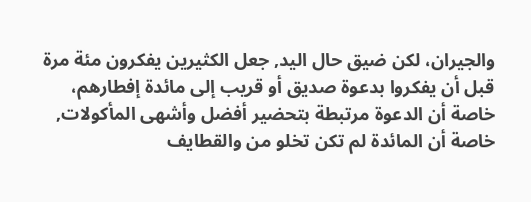والجيران، لكن ضيق حال اليد, جعل الكثيرين يفكرون مئة مرة قبل أن يفكروا بدعوة صديق أو قريب إلى مائدة إفطارهم، خاصة أن الدعوة مرتبطة بتحضير أفضل وأشهى المأكولات, خاصة أن المائدة لم تكن تخلو من والقطايف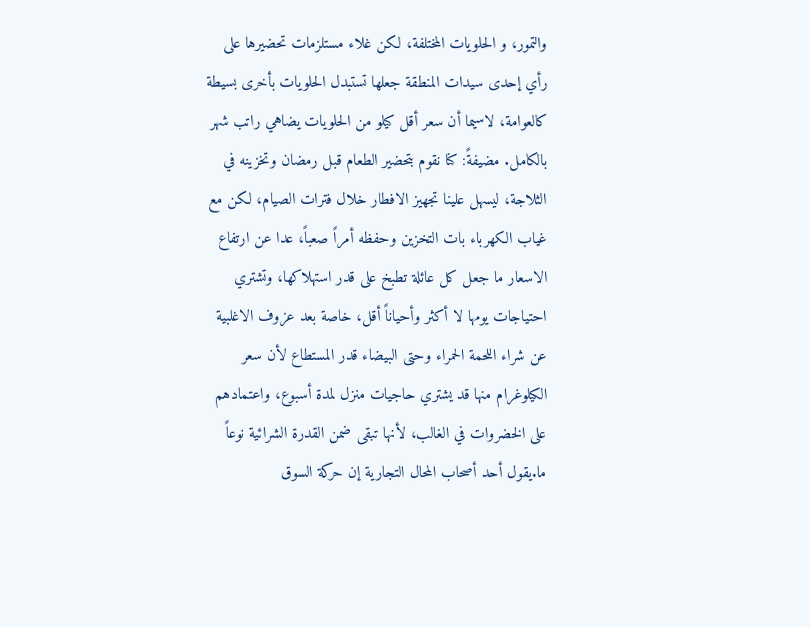والتمور، و الحلويات المختلفة، لكن غلاء مستلزمات تحضيرها على رأي إحدى سيدات المنطقة جعلها تستبدل الحلويات بأخرى بسيطة كالعوامة، لاسيما أن سعر أقل كيلو من الحلويات يضاهي راتب شهر بالكامل. مضيفةً: كنا نقوم بتحضير الطعام قبل رمضان وتخزينه في الثلاجة، ليسهل علينا تجهيز الافطار خلال فترات الصيام، لكن مع غياب الكهرباء بات التخزين وحفظه أمراً صعباً، عدا عن ارتفاع الاسعار ما جعل كل عائلة تطبخ على قدر استهلاكها، وتشتري احتياجات يومها لا أكثر وأحياناً أقل، خاصة بعد عزوف الاغلبية عن شراء اللحمة الحمراء وحتى البيضاء قدر المستطاع لأن سعر الكيلوغرام منها قد يشتري حاجيات منزل لمدة أسبوع، واعتمادهم على الخضروات في الغالب، لأنها تبقى ضمن القدرة الشرائية نوعاً ما.يقول أحد أصحاب المحال التجارية إن حركة السوق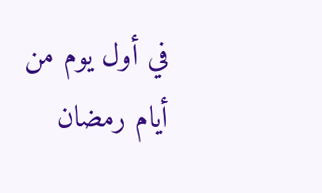في أول يوم من أيام رمضان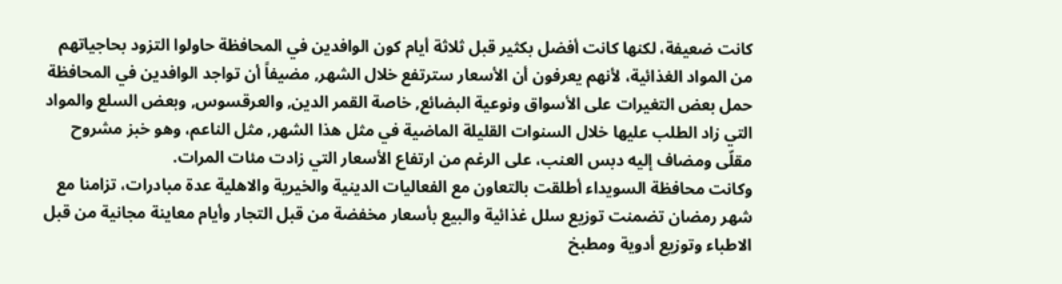كانت ضعيفة، لكنها كانت أفضل بكثير قبل ثلاثة أيام كون الوافدين في المحافظة حاولوا التزود بحاجياتهم من المواد الغذائية، لأنهم يعرفون أن الأسعار سترتفع خلال الشهر, مضيفاً أن تواجد الوافدين في المحافظة حمل بعض التغيرات على الأسواق ونوعية البضائع, خاصة القمر الدين, والعرقسوس, وبعض السلع والمواد التي زاد الطلب عليها خلال السنوات القليلة الماضية في مثل هذا الشهر, مثل الناعم، وهو خبز مشروح مقلّى ومضاف إليه دبس العنب، على الرغم من ارتفاع الأسعار التي زادت مئات المرات.
وكانت محافظة السويداء أطلقت بالتعاون مع الفعاليات الدينية والخيرية والاهلية عدة مبادرات، تزامنا مع شهر رمضان تضمنت توزيع سلل غذائية والبيع بأسعار مخفضة من قبل التجار وأيام معاينة مجانية من قبل الاطباء وتوزيع أدوية ومطبخ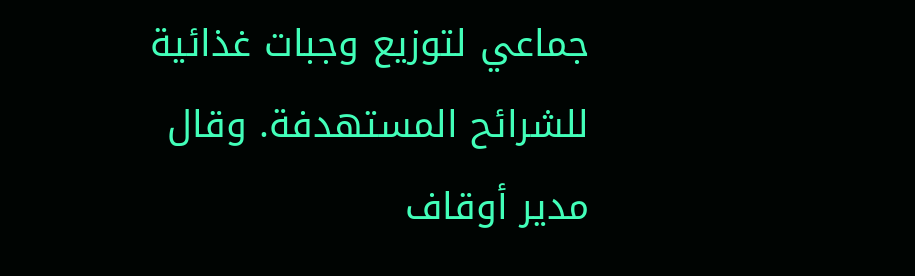جماعي لتوزيع وجبات غذائية للشرائح المستهدفة. وقال مدير أوقاف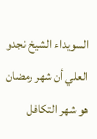السويداء الشيخ نجدو العلي أن شهر رمضان هو شهر التكافل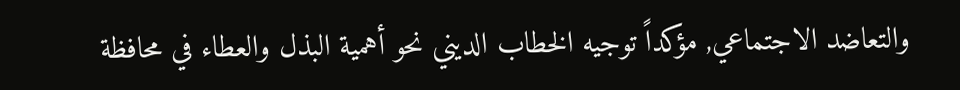والتعاضد الاجتماعي, مؤكداً توجيه الخطاب الديني نحو أهمية البذل والعطاء في محافظة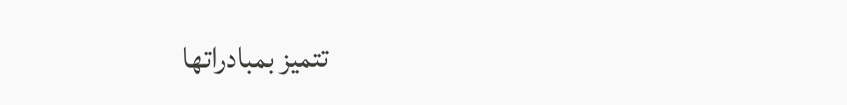تتميز بمبادراتها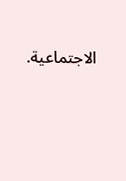الاجتماعية.